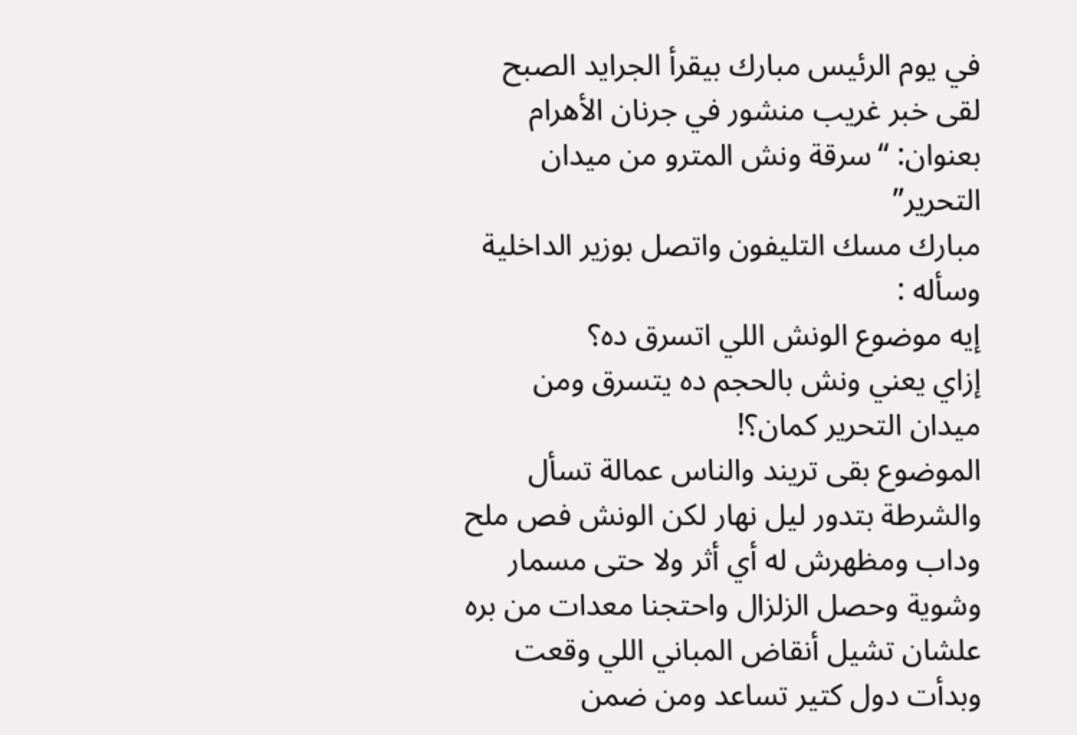في يوم الرئيس مبارك بيقرأ الجرايد الصبح لقى خبر غريب منشور في جرنان الأهرام بعنوان: “سرقة ونش المترو من ميدان التحرير”
مبارك مسك التليفون واتصل بوزير الداخلية وسأله :
إيه موضوع الونش اللي اتسرق ده؟
إزاي يعني ونش بالحجم ده يتسرق ومن ميدان التحرير كمان؟!
الموضوع بقى تريند والناس عمالة تسأل والشرطة بتدور ليل نهار لكن الونش فص ملح وداب ومظهرش له أي أثر ولا حتى مسمار وشوية وحصل الزلزال واحتجنا معدات من بره علشان تشيل أنقاض المباني اللي وقعت وبدأت دول كتير تساعد ومن ضمن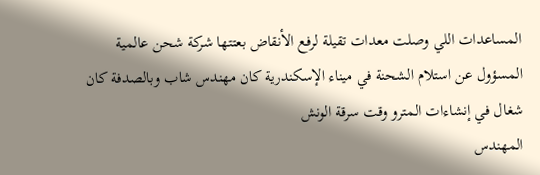المساعدات اللي وصلت معدات تقيلة لرفع الأنقاض بعتتها شركة شحن عالمية
المسؤول عن استلام الشحنة في ميناء الإسكندرية كان مهندس شاب وبالصدفة كان شغال في إنشاءات المترو وقت سرقة الونش
المهندس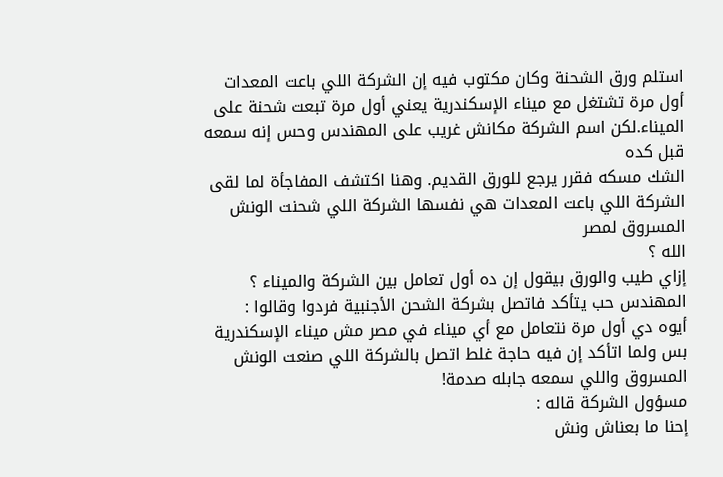استلم ورق الشحنة وكان مكتوب فيه إن الشركة اللي باعت المعدات أول مرة تشتغل مع ميناء الإسكندرية يعني أول مرة تبعت شحنة على الميناء.لكن اسم الشركة مكانش غريب على المهندس وحس إنه سمعه قبل كده
الشك مسكه فقرر يرجع للورق القديم. وهنا اكتشف المفاجأة لما لقى الشركة اللي باعت المعدات هي نفسها الشركة اللي شحنت الونش المسروق لمصر
الله ؟
إزاي طيب والورق بيقول إن ده أول تعامل بين الشركة والميناء ؟
المهندس حب يتأكد فاتصل بشركة الشحن الأجنبية فردوا وقالوا :
أيوه دي أول مرة نتعامل مع أي ميناء في مصر مش ميناء الإسكندرية بس ولما اتأكد إن فيه حاجة غلط اتصل بالشركة اللي صنعت الونش المسروق واللي سمعه جابله صدمة!
مسؤول الشركة قاله :
إحنا ما بعناش ونش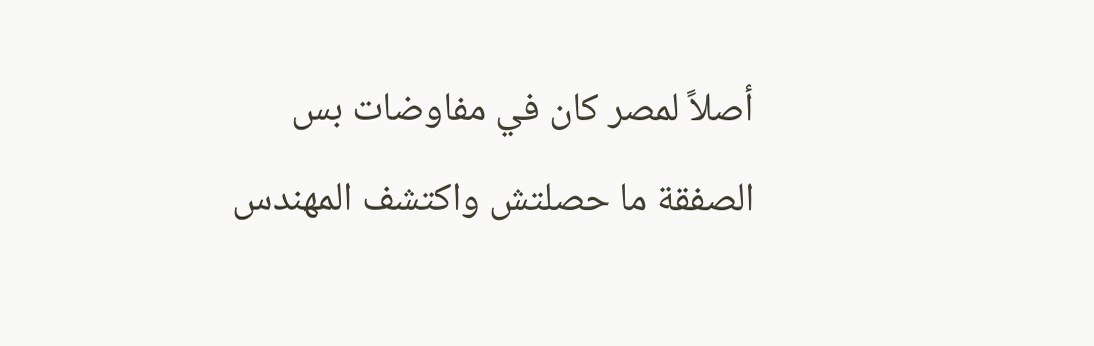أصلاً لمصر كان في مفاوضات بس الصفقة ما حصلتش واكتشف المهندس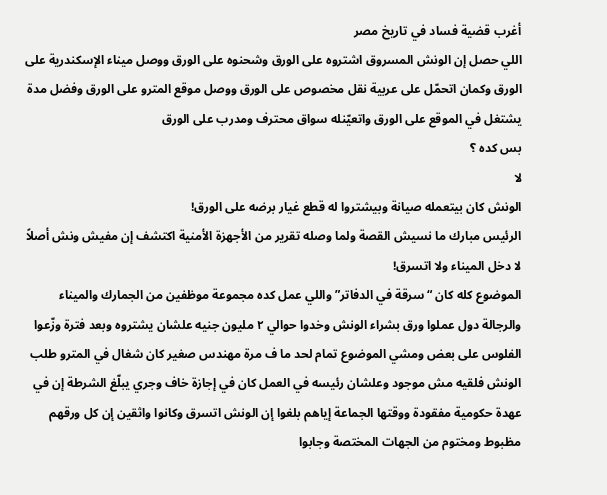أغرب قضية فساد في تاريخ مصر
اللي حصل إن الونش المسروق اشتروه على الورق وشحنوه على الورق ووصل ميناء الإسكندرية على الورق وكمان اتحمّل على عربية نقل مخصوص على الورق ووصل موقع المترو على الورق وفضل مدة يشتغل في الموقع على الورق واتعيّنله سواق محترف ومدرب على الورق
بس كده ؟
لا
الونش كان بيتعمله صيانة وبيشتروا له قطع غيار برضه على الورق!
الرئيس مبارك ما نسيش القصة ولما وصله تقرير من الأجهزة الأمنية اكتشف إن مفيش ونش أصلاً لا دخل الميناء ولا اتسرق!
الموضوع كله كان “سرقة في الدفاتر” واللي عمل كده مجموعة موظفين من الجمارك والميناء والرجالة دول عملوا ورق بشراء الونش وخدوا حوالي ٢ مليون جنيه علشان يشتروه وبعد فترة وزّعوا الفلوس على بعض ومشي الموضوع تمام لحد ما ف مرة مهندس صغير كان شغال في المترو طلب الونش فلقيه مش موجود وعلشان رئيسه في العمل كان في إجازة خاف وجري يبلّغ الشرطة إن في عهدة حكومية مفقودة ووقتها الجماعة إياهم بلغوا إن الونش اتسرق وكانوا واثقين إن كل ورقهم مظبوط ومختوم من الجهات المختصة وجابوا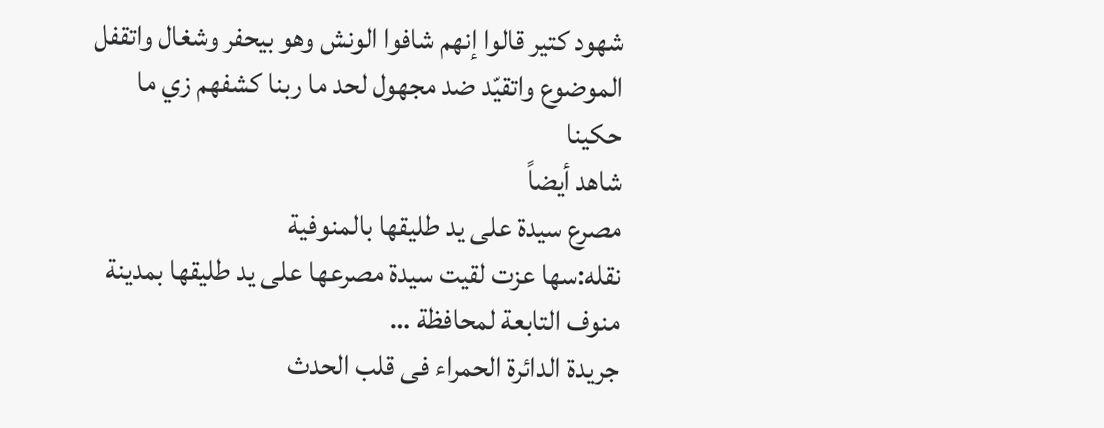شهود كتير قالوا إنهم شافوا الونش وهو بيحفر وشغال واتقفل الموضوع واتقيّد ضد مجهول لحد ما ربنا كشفهم زي ما حكينا
شاهد أيضاً
مصرع سيدة على يد طليقها بالمنوفية
نقله:سها عزت لقيت سيدة مصرعها على يد طليقها بمدينة منوف التابعة لمحافظة …
جريدة الدائرة الحمراء فى قلب الحدث